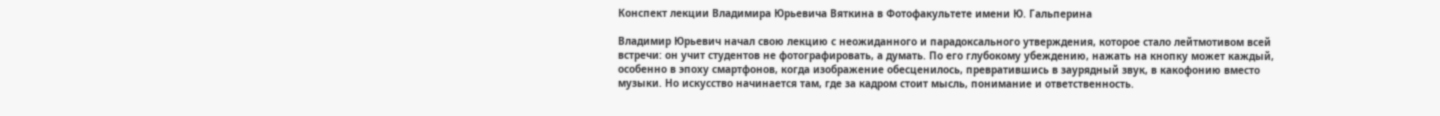Конспект лекции Владимира Юрьевича Вяткина в Фотофакультете имени Ю. Гальперина

Владимир Юрьевич начал свою лекцию с неожиданного и парадоксального утверждения, которое стало лейтмотивом всей встречи: он учит студентов не фотографировать, а думать. По его глубокому убеждению, нажать на кнопку может каждый, особенно в эпоху смартфонов, когда изображение обесценилось, превратившись в заурядный звук, в какофонию вместо музыки. Но искусство начинается там, где за кадром стоит мысль, понимание и ответственность.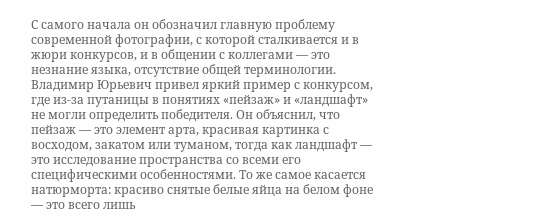С самого начала он обозначил главную проблему современной фотографии, с которой сталкивается и в жюри конкурсов, и в общении с коллегами — это незнание языка, отсутствие общей терминологии. Владимир Юрьевич привел яркий пример с конкурсом, где из-за путаницы в понятиях «пейзаж» и «ландшафт» не могли определить победителя. Он объяснил, что пейзаж — это элемент арта, красивая картинка с восходом, закатом или туманом, тогда как ландшафт — это исследование пространства со всеми его специфическими особенностями. То же самое касается натюрморта: красиво снятые белые яйца на белом фоне — это всего лишь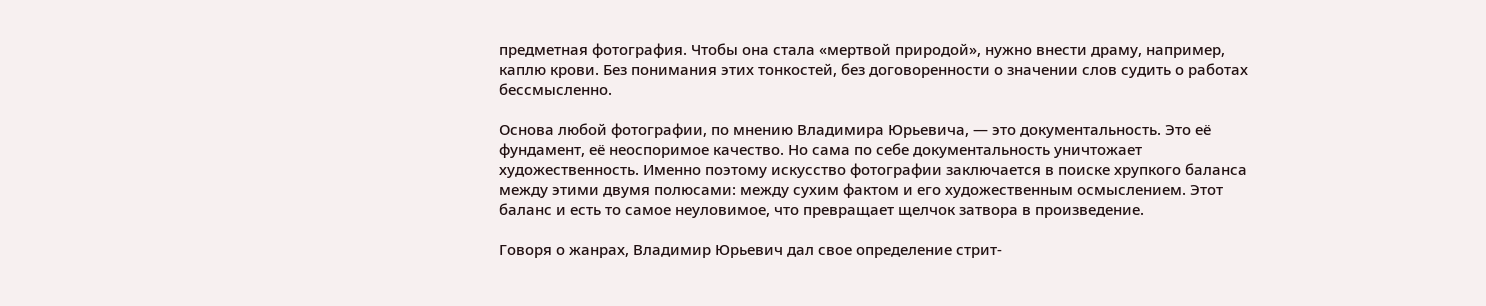предметная фотография. Чтобы она стала «мертвой природой», нужно внести драму, например, каплю крови. Без понимания этих тонкостей, без договоренности о значении слов судить о работах бессмысленно.

Основа любой фотографии, по мнению Владимира Юрьевича, — это документальность. Это её фундамент, её неоспоримое качество. Но сама по себе документальность уничтожает художественность. Именно поэтому искусство фотографии заключается в поиске хрупкого баланса между этими двумя полюсами: между сухим фактом и его художественным осмыслением. Этот баланс и есть то самое неуловимое, что превращает щелчок затвора в произведение.

Говоря о жанрах, Владимир Юрьевич дал свое определение стрит-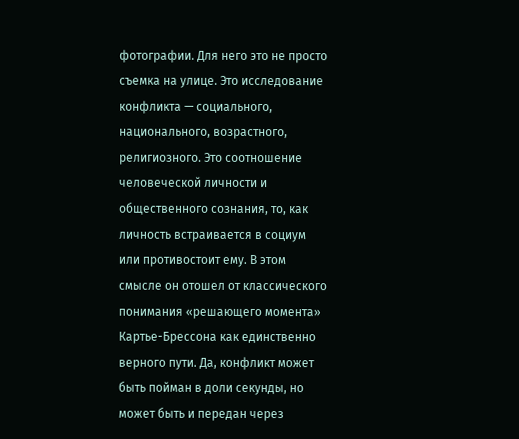фотографии. Для него это не просто съемка на улице. Это исследование конфликта — социального, национального, возрастного, религиозного. Это соотношение человеческой личности и общественного сознания, то, как личность встраивается в социум или противостоит ему. В этом смысле он отошел от классического понимания «решающего момента» Картье-Брессона как единственно верного пути. Да, конфликт может быть пойман в доли секунды, но может быть и передан через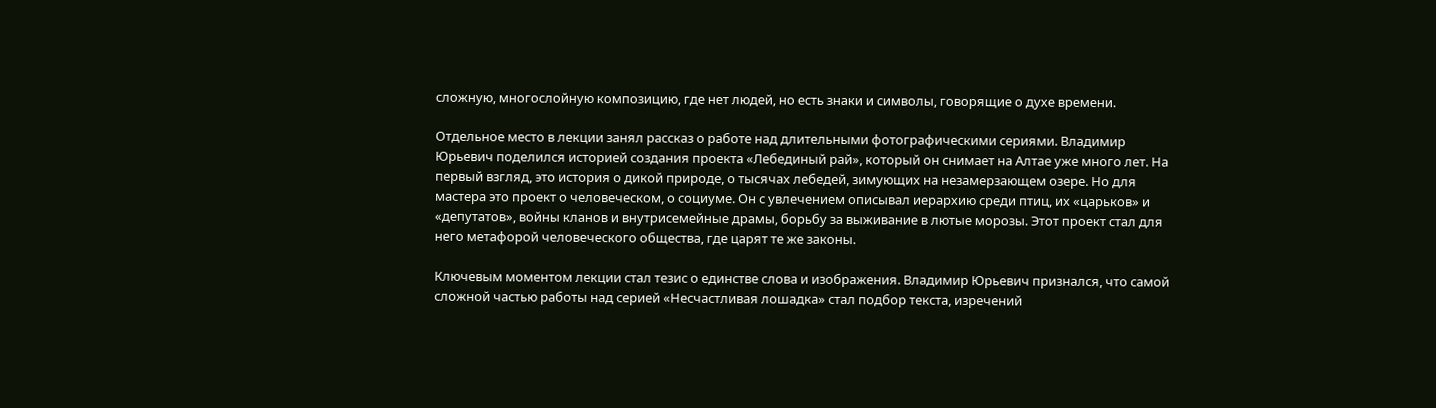сложную, многослойную композицию, где нет людей, но есть знаки и символы, говорящие о духе времени.

Отдельное место в лекции занял рассказ о работе над длительными фотографическими сериями. Владимир Юрьевич поделился историей создания проекта «Лебединый рай», который он снимает на Алтае уже много лет. На первый взгляд, это история о дикой природе, о тысячах лебедей, зимующих на незамерзающем озере. Но для мастера это проект о человеческом, о социуме. Он с увлечением описывал иерархию среди птиц, их «царьков» и «депутатов», войны кланов и внутрисемейные драмы, борьбу за выживание в лютые морозы. Этот проект стал для него метафорой человеческого общества, где царят те же законы.

Ключевым моментом лекции стал тезис о единстве слова и изображения. Владимир Юрьевич признался, что самой сложной частью работы над серией «Несчастливая лошадка» стал подбор текста, изречений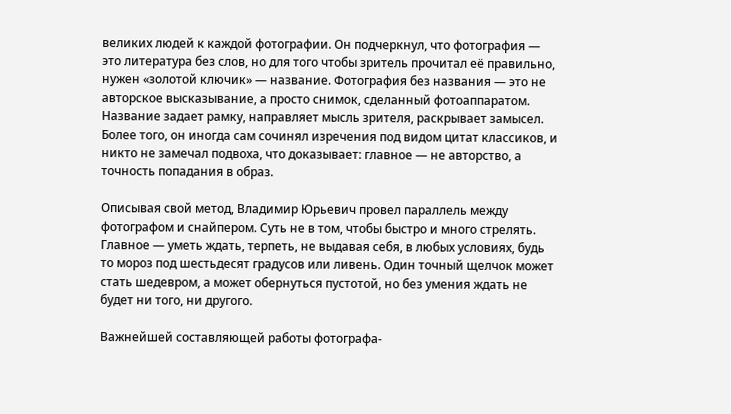великих людей к каждой фотографии. Он подчеркнул, что фотография — это литература без слов, но для того чтобы зритель прочитал её правильно, нужен «золотой ключик» — название. Фотография без названия — это не авторское высказывание, а просто снимок, сделанный фотоаппаратом. Название задает рамку, направляет мысль зрителя, раскрывает замысел. Более того, он иногда сам сочинял изречения под видом цитат классиков, и никто не замечал подвоха, что доказывает: главное — не авторство, а точность попадания в образ.

Описывая свой метод, Владимир Юрьевич провел параллель между фотографом и снайпером. Суть не в том, чтобы быстро и много стрелять. Главное — уметь ждать, терпеть, не выдавая себя, в любых условиях, будь то мороз под шестьдесят градусов или ливень. Один точный щелчок может стать шедевром, а может обернуться пустотой, но без умения ждать не будет ни того, ни другого.

Важнейшей составляющей работы фотографа-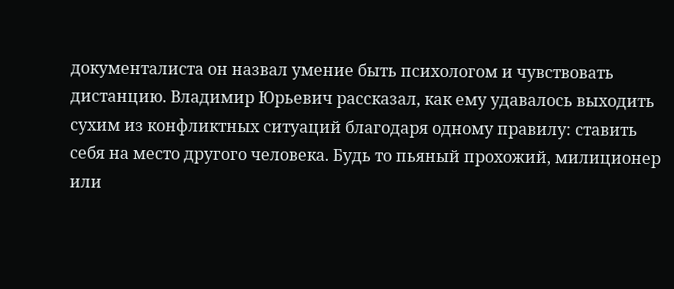документалиста он назвал умение быть психологом и чувствовать дистанцию. Владимир Юрьевич рассказал, как ему удавалось выходить сухим из конфликтных ситуаций благодаря одному правилу: ставить себя на место другого человека. Будь то пьяный прохожий, милиционер или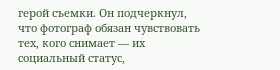герой съемки. Он подчеркнул, что фотограф обязан чувствовать тех, кого снимает — их социальный статус,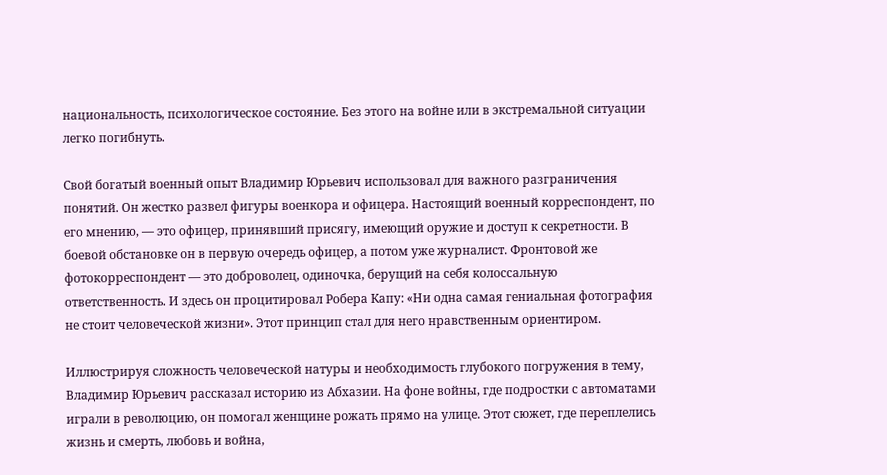национальность, психологическое состояние. Без этого на войне или в экстремальной ситуации легко погибнуть.

Свой богатый военный опыт Владимир Юрьевич использовал для важного разграничения понятий. Он жестко развел фигуры военкора и офицера. Настоящий военный корреспондент, по его мнению, — это офицер, принявший присягу, имеющий оружие и доступ к секретности. В боевой обстановке он в первую очередь офицер, а потом уже журналист. Фронтовой же фотокорреспондент — это доброволец, одиночка, берущий на себя колоссальную ответственность. И здесь он процитировал Робера Капу: «Ни одна самая гениальная фотография не стоит человеческой жизни». Этот принцип стал для него нравственным ориентиром.

Иллюстрируя сложность человеческой натуры и необходимость глубокого погружения в тему, Владимир Юрьевич рассказал историю из Абхазии. На фоне войны, где подростки с автоматами играли в революцию, он помогал женщине рожать прямо на улице. Этот сюжет, где переплелись жизнь и смерть, любовь и война,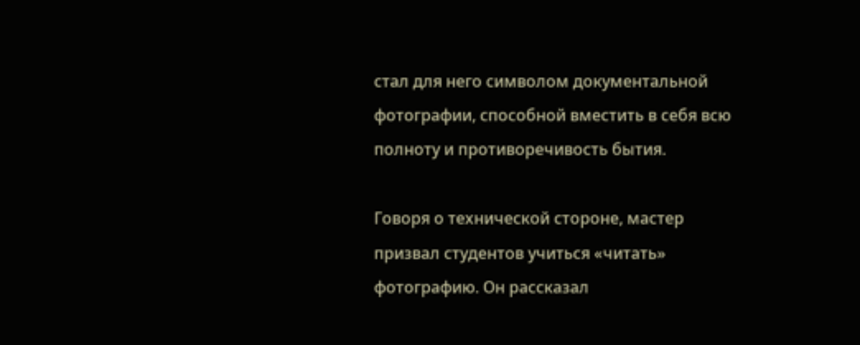стал для него символом документальной фотографии, способной вместить в себя всю полноту и противоречивость бытия.

Говоря о технической стороне, мастер призвал студентов учиться «читать» фотографию. Он рассказал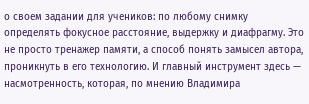о своем задании для учеников: по любому снимку определять фокусное расстояние, выдержку и диафрагму. Это не просто тренажер памяти, а способ понять замысел автора, проникнуть в его технологию. И главный инструмент здесь — насмотренность, которая, по мнению Владимира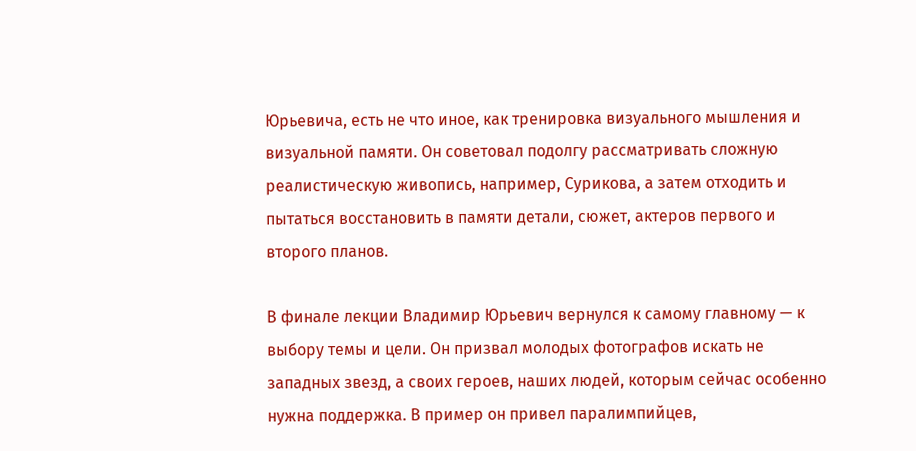Юрьевича, есть не что иное, как тренировка визуального мышления и визуальной памяти. Он советовал подолгу рассматривать сложную реалистическую живопись, например, Сурикова, а затем отходить и пытаться восстановить в памяти детали, сюжет, актеров первого и второго планов.

В финале лекции Владимир Юрьевич вернулся к самому главному — к выбору темы и цели. Он призвал молодых фотографов искать не западных звезд, а своих героев, наших людей, которым сейчас особенно нужна поддержка. В пример он привел паралимпийцев,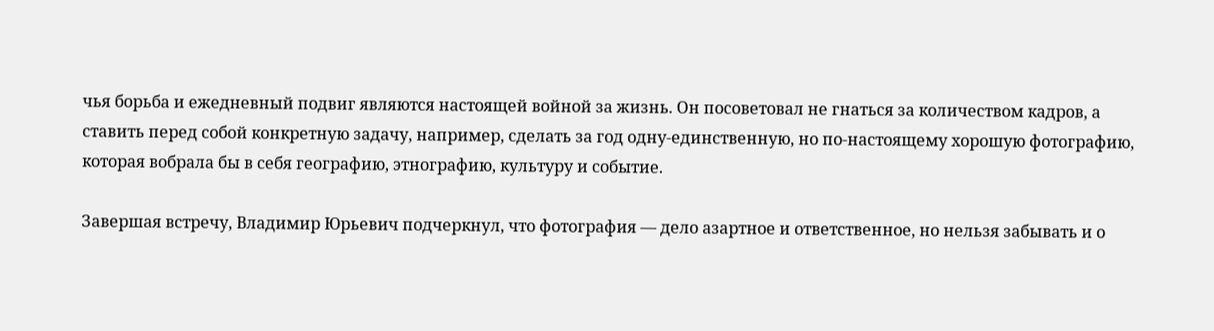чья борьба и ежедневный подвиг являются настоящей войной за жизнь. Он посоветовал не гнаться за количеством кадров, а ставить перед собой конкретную задачу, например, сделать за год одну-единственную, но по-настоящему хорошую фотографию, которая вобрала бы в себя географию, этнографию, культуру и событие.

Завершая встречу, Владимир Юрьевич подчеркнул, что фотография — дело азартное и ответственное, но нельзя забывать и о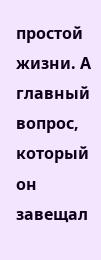простой жизни. А главный вопрос, который он завещал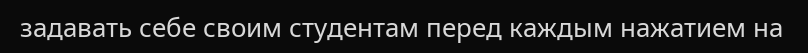задавать себе своим студентам перед каждым нажатием на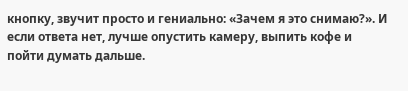кнопку, звучит просто и гениально: «Зачем я это снимаю?». И если ответа нет, лучше опустить камеру, выпить кофе и пойти думать дальше.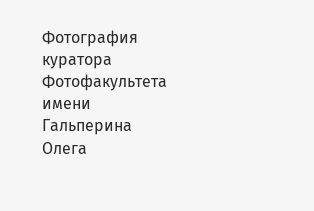Фотография куратора Фотофакультета имени Гальперина Олега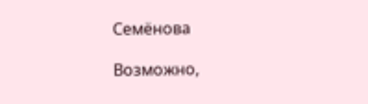Семёнова

Возможно,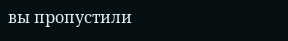вы пропустили